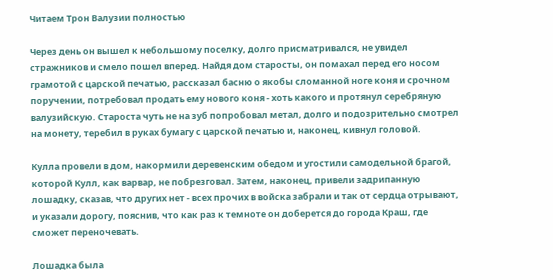Читаем Трон Валузии полностью

Через день он вышел к небольшому поселку, долго присматривался, не увидел стражников и смело пошел вперед. Найдя дом старосты, он помахал перед его носом грамотой с царской печатью, рассказал басню о якобы сломанной ноге коня и срочном поручении, потребовал продать ему нового коня - хоть какого и протянул серебряную валузийскую. Староста чуть не на зуб попробовал метал, долго и подозрительно смотрел на монету, теребил в руках бумагу с царской печатью и, наконец, кивнул головой.

Кулла провели в дом, накормили деревенским обедом и угостили самодельной брагой, которой Кулл, как варвар, не побрезговал. Затем, наконец, привели задрипанную лошадку, сказав, что других нет - всех прочих в войска забрали и так от сердца отрывают, и указали дорогу, пояснив, что как раз к темноте он доберется до города Краш, где сможет переночевать.

Лошадка была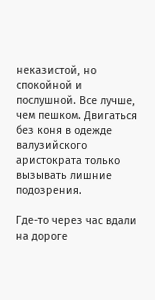неказистой, но спокойной и послушной. Все лучше, чем пешком. Двигаться без коня в одежде валузийского аристократа только вызывать лишние подозрения.

Где-то через час вдали на дороге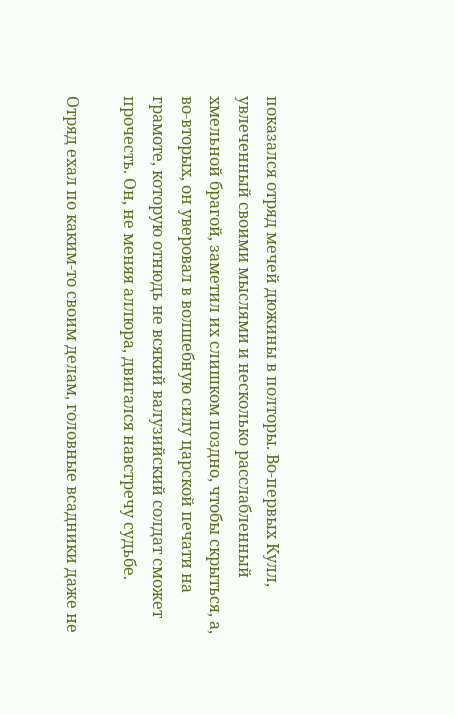показался отряд мечей дюжины в полторы. Во-первых Кулл, увлеченный своими мыслями и несколько расслабленный хмельной брагой, заметил их слишком поздно, чтобы скрыться, а, во-вторых, он уверовал в волшебную силу царской печати на грамоте, которую отнюдь не всякий валузийский солдат сможет прочесть. Он, не меняя аллюра, двигался навстречу судьбе.

Отряд ехал по каким-то своим делам, головные всадники даже не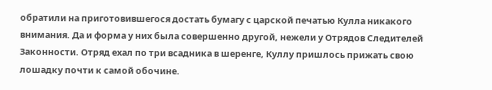обратили на приготовившегося достать бумагу с царской печатью Кулла никакого внимания. Да и форма у них была совершенно другой, нежели у Отрядов Следителей Законности. Отряд ехал по три всадника в шеренге, Куллу пришлось прижать свою лошадку почти к самой обочине.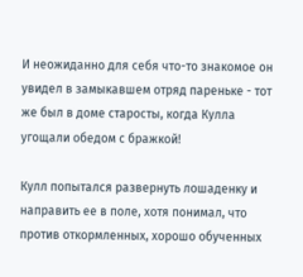И неожиданно для себя что-то знакомое он увидел в замыкавшем отряд пареньке - тот же был в доме старосты, когда Кулла угощали обедом с бражкой!

Кулл попытался развернуть лошаденку и направить ее в поле, хотя понимал, что против откормленных, хорошо обученных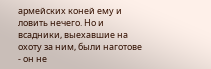армейских коней ему и ловить нечего. Но и всадники, выехавшие на охоту за ним, были наготове - он не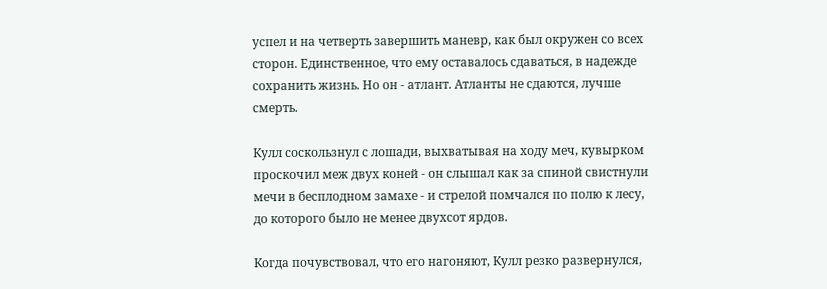успел и на четверть завершить маневр, как был окружен со всех сторон. Единственное, что ему оставалось сдаваться, в надежде сохранить жизнь. Но он - атлант. Атланты не сдаются, лучше смерть.

Кулл соскользнул с лошади, выхватывая на ходу меч, кувырком проскочил меж двух коней - он слышал как за спиной свистнули мечи в бесплодном замахе - и стрелой помчался по полю к лесу, до которого было не менее двухсот ярдов.

Когда почувствовал, что его нагоняют, Кулл резко развернулся,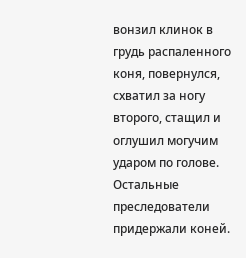вонзил клинок в грудь распаленного коня, повернулся, схватил за ногу второго, стащил и оглушил могучим ударом по голове. Остальные преследователи придержали коней.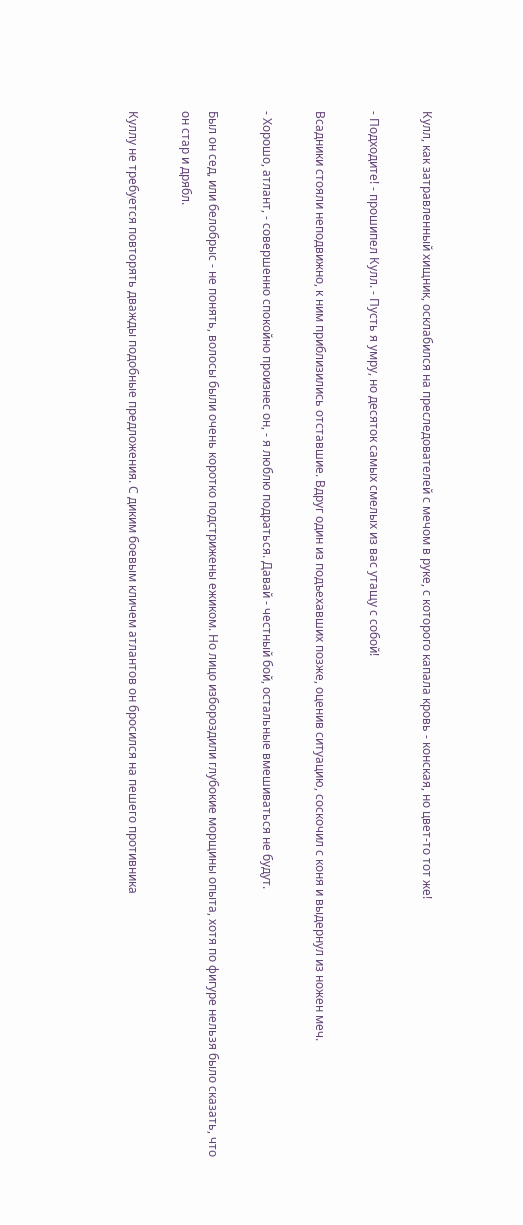Кулл, как затравленный хищник, осклабился на преследователей с мечом в руке, с которого капала кровь - конская, но цвет-то тот же!

- Подходите! - прошипел Кулл. - Пусть я умру, но десяток самых смелых из вас утащу с собой!

Всадники стояли неподвижно, к ним приблизились отставшие. Вдруг один из подъехавших позже, оценив ситуацию, соскочил с коня и выдернул из ножен меч.

- Хорошо, атлант, - совершенно спокойно произнес он, - я люблю подраться. Давай - честный бой, остальные вмешиваться не будут.

Был он сед, или белобрыс - не понять, волосы были очень коротко подстрижены ежиком. Но лицо избороздили глубокие морщины опыта, хотя по фигуре нельзя было сказать, что он стар и дрябл.

Куллу не требуется повторять дважды подобные предложения. С диким боевым кличем атлантов он бросился на пешего противника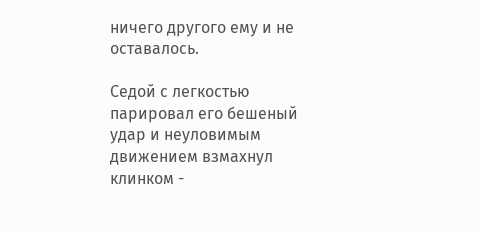ничего другого ему и не оставалось.

Седой с легкостью парировал его бешеный удар и неуловимым движением взмахнул клинком -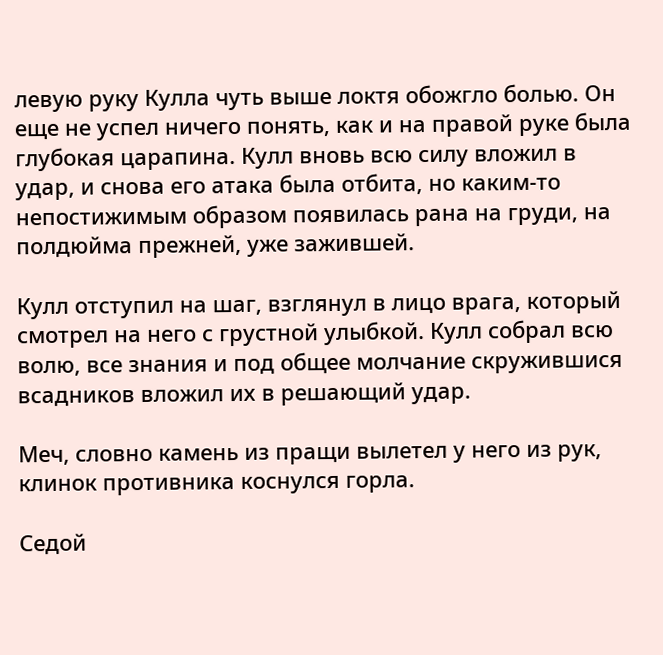левую руку Кулла чуть выше локтя обожгло болью. Он еще не успел ничего понять, как и на правой руке была глубокая царапина. Кулл вновь всю силу вложил в удар, и снова его атака была отбита, но каким-то непостижимым образом появилась рана на груди, на полдюйма прежней, уже зажившей.

Кулл отступил на шаг, взглянул в лицо врага, который смотрел на него с грустной улыбкой. Кулл собрал всю волю, все знания и под общее молчание скружившися всадников вложил их в решающий удар.

Меч, словно камень из пращи вылетел у него из рук, клинок противника коснулся горла.

Седой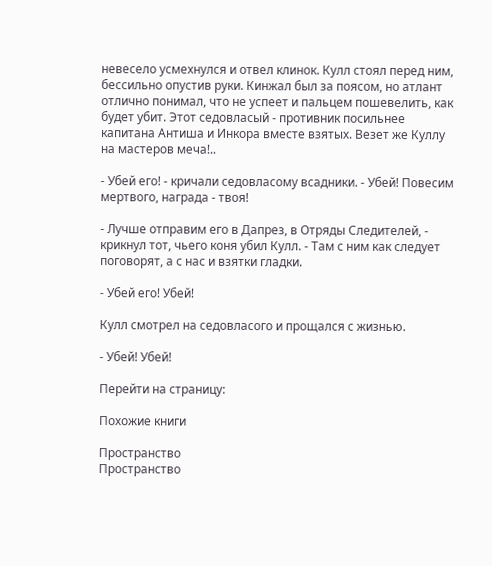невесело усмехнулся и отвел клинок. Кулл стоял перед ним, бессильно опустив руки. Кинжал был за поясом, но атлант отлично понимал, что не успеет и пальцем пошевелить, как будет убит. Этот седовласый - противник посильнее капитана Антиша и Инкора вместе взятых. Везет же Куллу на мастеров меча!..

- Убей его! - кричали седовласому всадники. - Убей! Повесим мертвого, награда - твоя!

- Лучше отправим его в Дапрез, в Отряды Следителей, - крикнул тот, чьего коня убил Кулл. - Там с ним как следует поговорят, а с нас и взятки гладки.

- Убей его! Убей!

Кулл смотрел на седовласого и прощался с жизнью.

- Убей! Убей!

Перейти на страницу:

Похожие книги

Пространство
Пространство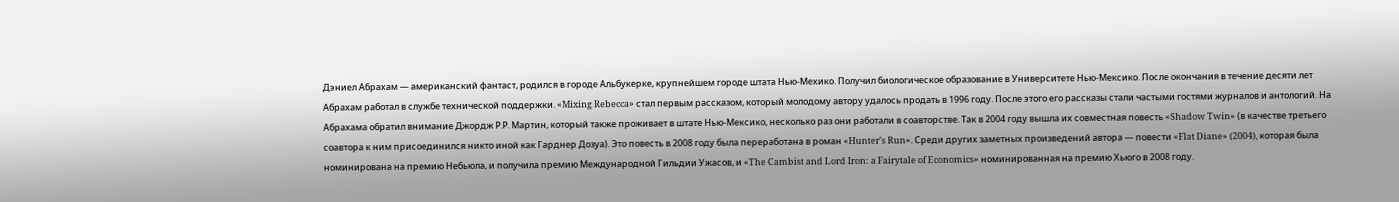Дэниел Абрахам — американский фантаст, родился в городе Альбукерке, крупнейшем городе штата Нью-Мехико. Получил биологическое образование в Университете Нью-Мексико. После окончания в течение десяти лет Абрахам работал в службе технической поддержки. «Mixing Rebecca» стал первым рассказом, который молодому автору удалось продать в 1996 году. После этого его рассказы стали частыми гостями журналов и антологий. На Абрахама обратил внимание Джордж Р.Р. Мартин, который также проживает в штате Нью-Мексико, несколько раз они работали в соавторстве. Так в 2004 году вышла их совместная повесть «Shadow Twin» (в качестве третьего соавтора к ним присоединился никто иной как Гарднер Дозуа). Это повесть в 2008 году была переработана в роман «Hunter's Run». Среди других заметных произведений автора — повести «Flat Diane» (2004), которая была номинирована на премию Небьюла, и получила премию Международной Гильдии Ужасов, и «The Cambist and Lord Iron: a Fairytale of Economics» номинированная на премию Хьюго в 2008 году.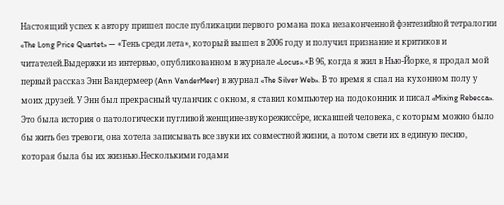Настоящий успех к автору пришел после публикации первого романа пока незаконченной фэнтезийной тетралогии «The Long Price Quartet» — «Тень среди лета», который вышел в 2006 году и получил признание и критиков и читателей.Выдержки из интервью, опубликованном в журнале «Locus».«В 96, когда я жил в Нью-Йорке, я продал мой первый рассказ Энн Вандермеер (Ann VanderMeer) в журнал «The Silver Web». В то время я спал на кухонном полу у моих друзей. У Энн был прекрасный чуланчик с окном, я ставил компьютер на подоконник и писал «Mixing Rebecca». Это была история о патологически пугливой женщине-звукорежиссёре, искавшей человека, с которым можно было бы жить без тревоги, она хотела записывать все звуки их совместной жизни, а потом свети их в единую песню, которая была бы их жизнью.Несколькими годами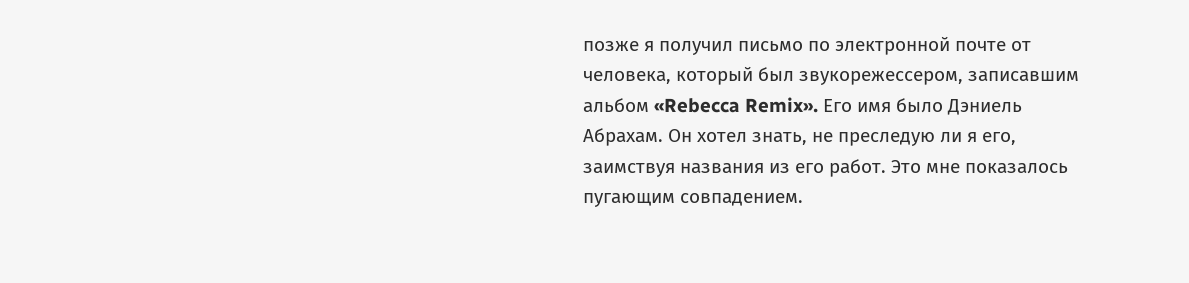позже я получил письмо по электронной почте от человека, который был звукорежессером, записавшим альбом «Rebecca Remix». Его имя было Дэниель Абрахам. Он хотел знать, не преследую ли я его, заимствуя названия из его работ. Это мне показалось пугающим совпадением.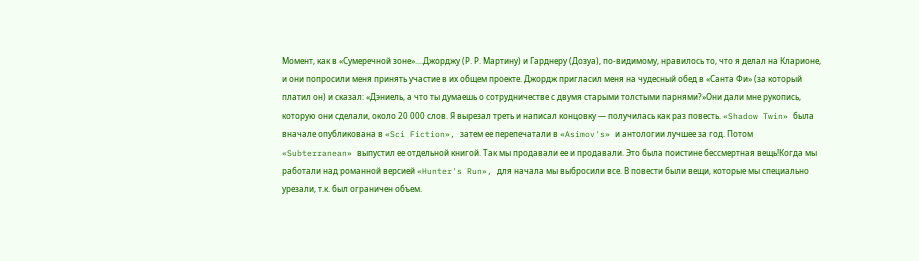Момент, как в «Сумеречной зоне»....Джорджу (Р. Р. Мартину) и Гарднеру (Дозуа), по-видимому, нравилось то, что я делал на Кларионе, и они попросили меня принять участие в их общем проекте. Джордж пригласил меня на чудесный обед в «Санта Фи» (за который платил он) и сказал: «Дэниель, а что ты думаешь о сотрудничестве с двумя старыми толстыми парнями?»Они дали мне рукопись, которую они сделали, около 20 000 слов. Я вырезал треть и написал концовку — получилась как раз повесть. «Shadow Twin» была вначале опубликована в «Sci Fiction», затем ее перепечатали в «Asimov's» и антологии лучшее за год. Потом «Subterranean» выпустил ее отдельной книгой. Так мы продавали ее и продавали. Это была поистине бессмертная вещь!Когда мы работали над романной версией «Hunter's Run», для начала мы выбросили все. В повести были вещи, которые мы специально урезали, т.к. был ограничен объем.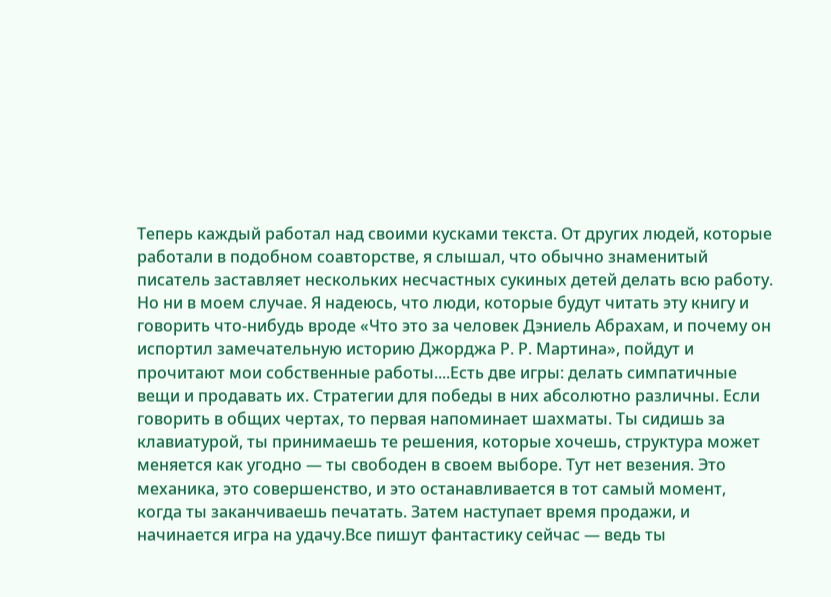Теперь каждый работал над своими кусками текста. От других людей, которые работали в подобном соавторстве, я слышал, что обычно знаменитый писатель заставляет нескольких несчастных сукиных детей делать всю работу. Но ни в моем случае. Я надеюсь, что люди, которые будут читать эту книгу и говорить что-нибудь вроде «Что это за человек Дэниель Абрахам, и почему он испортил замечательную историю Джорджа Р. Р. Мартина», пойдут и прочитают мои собственные работы....Есть две игры: делать симпатичные вещи и продавать их. Стратегии для победы в них абсолютно различны. Если говорить в общих чертах, то первая напоминает шахматы. Ты сидишь за клавиатурой, ты принимаешь те решения, которые хочешь, структура может меняется как угодно — ты свободен в своем выборе. Тут нет везения. Это механика, это совершенство, и это останавливается в тот самый момент, когда ты заканчиваешь печатать. Затем наступает время продажи, и начинается игра на удачу.Все пишут фантастику сейчас — ведь ты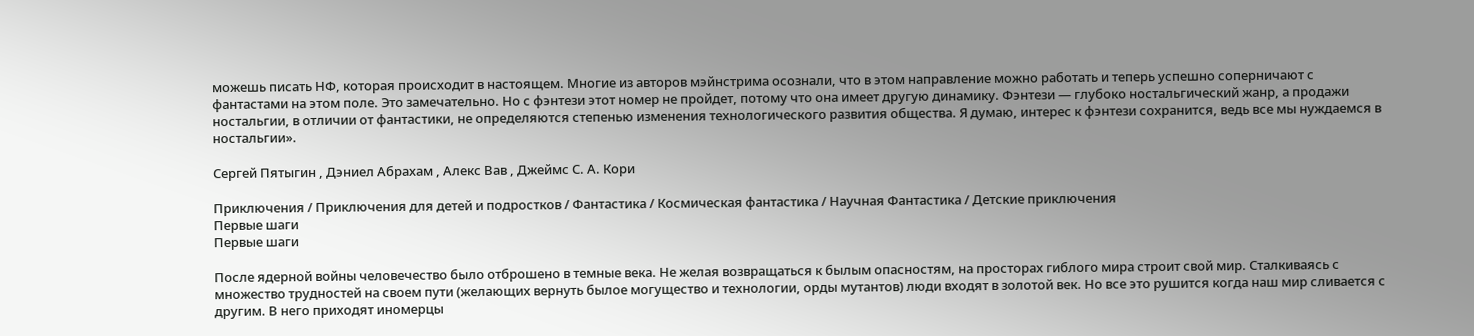можешь писать НФ, которая происходит в настоящем. Многие из авторов мэйнстрима осознали, что в этом направление можно работать и теперь успешно соперничают с фантастами на этом поле. Это замечательно. Но с фэнтези этот номер не пройдет, потому что она имеет другую динамику. Фэнтези — глубоко ностальгический жанр, а продажи ностальгии, в отличии от фантастики, не определяются степенью изменения технологического развития общества. Я думаю, интерес к фэнтези сохранится, ведь все мы нуждаемся в ностальгии».

Сергей Пятыгин , Дэниел Абрахам , Алекс Вав , Джеймс С. А. Кори

Приключения / Приключения для детей и подростков / Фантастика / Космическая фантастика / Научная Фантастика / Детские приключения
Первые шаги
Первые шаги

После ядерной войны человечество было отброшено в темные века. Не желая возвращаться к былым опасностям, на просторах гиблого мира строит свой мир. Сталкиваясь с множество трудностей на своем пути (желающих вернуть былое могущество и технологии, орды мутантов) люди входят в золотой век. Но все это рушится когда наш мир сливается с другим. В него приходят иномерцы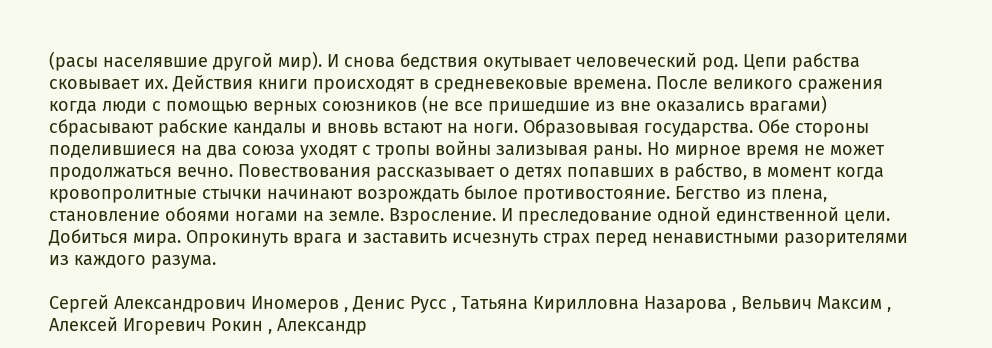(расы населявшие другой мир). И снова бедствия окутывает человеческий род. Цепи рабства сковывает их. Действия книги происходят в средневековые времена. После великого сражения когда люди с помощью верных союзников (не все пришедшие из вне оказались врагами) сбрасывают рабские кандалы и вновь встают на ноги. Образовывая государства. Обе стороны поделившиеся на два союза уходят с тропы войны зализывая раны. Но мирное время не может продолжаться вечно. Повествования рассказывает о детях попавших в рабство, в момент когда кровопролитные стычки начинают возрождать былое противостояние. Бегство из плена, становление обоями ногами на земле. Взросление. И преследование одной единственной цели. Добиться мира. Опрокинуть врага и заставить исчезнуть страх перед ненавистными разорителями из каждого разума.

Сергей Александрович Иномеров , Денис Русс , Татьяна Кирилловна Назарова , Вельвич Максим , Алексей Игоревич Рокин , Александр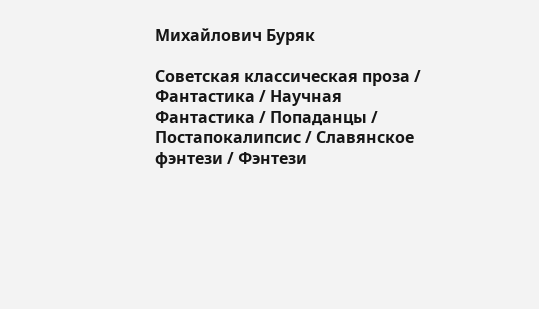Михайлович Буряк

Советская классическая проза / Фантастика / Научная Фантастика / Попаданцы / Постапокалипсис / Славянское фэнтези / Фэнтези